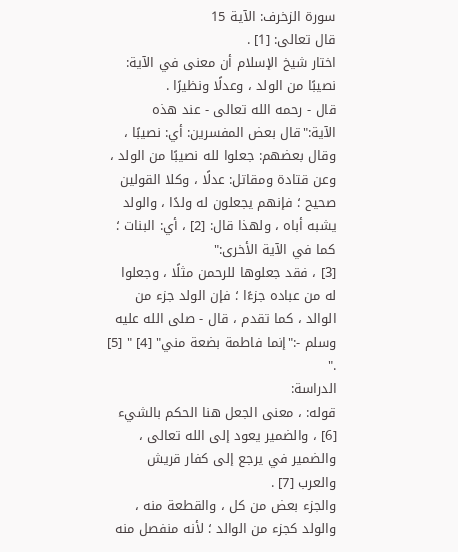سورة الزخرف: الآية 15
قال تعالى: [1] .
اختار شيخ الإسلام أن معنى في الآية: نصيبًا من الولد ، وعدلًا ونظيرًا .
قال - رحمه الله تعالى - عند هذه الآية:"قال بعض المفسرين: أي: نصيبًا ، وقال بعضهم: جعلوا لله نصيبًا من الولد ، وعن قتادة ومقاتل: عدلًا ، وكلا القولين صحيح ؛ فإنهم يجعلون له ولدًا ، والولد يشبه أباه ، ولهذا قال: [2] ، أي: البنات ؛ كما في الآية الأخرى:"
[3] ، فقد جعلوها للرحمن مثلًا ، وجعلوا له من عباده جزءًا ؛ فإن الولد جزء من الوالد ، كما تقدم ، قال - صلى الله عليه وسلم -:"إنما فاطمة بضعة مني" [4] " [5] ."
الدراسة:
قوله: ، معنى الجعل هنا الحكم بالشيء [6] ، والضمير يعود إلى الله تعالى ، والضمير في يرجع إلى كفار قريش والعرب [7] .
والجزء بعض من كل ، والقطعة منه ، والولد كجزء من الوالد ؛ لأنه منفصل منه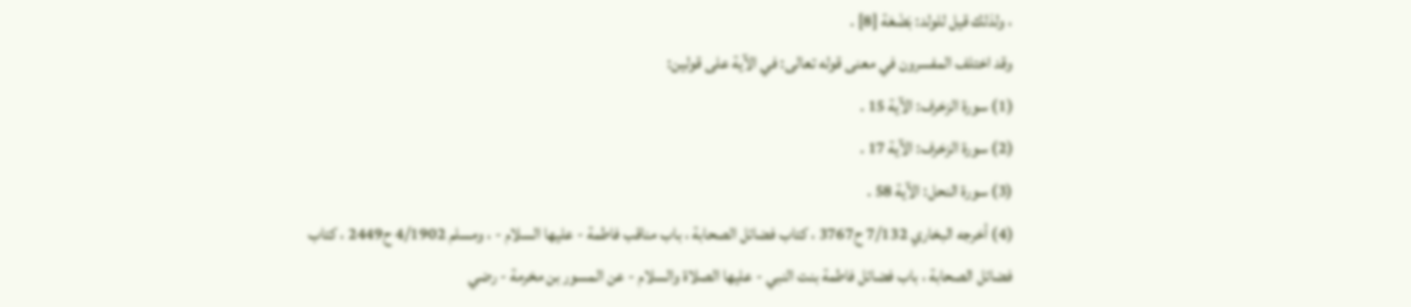، ولذلك قيل للولد: بَضْعَة [8] .
وقد اختلف المفسرون في معنى قوله تعالى: في الآية على قولين:
(1) سورة الزخرف: الآية 15 .
(2) سورة الزخرف: الآية 17 .
(3) سورة النحل: الآية 58 .
(4) أخرجه البخاري 7/132 ح3767 ، كتاب فضائل الصحابة ، باب مناقب فاطمة - عليها السلام - ، ومسلم 4/1902 ح2449 ، كتاب فضائل الصحابة ، باب فضائل فاطمة بنت النبي - عليها الصلاة والسلام - عن المسور بن مخرمة - رضي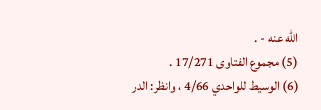الله عنه - .
(5) مجموع الفتاوى 17/271 .
(6) الوسيط للواحدي 4/66 ، وانظر: الدر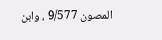المصون 9/577 ، وابن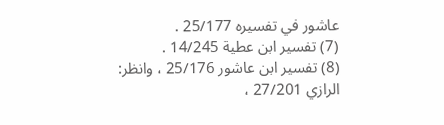عاشور في تفسيره 25/177 .
(7) تفسير ابن عطية 14/245 .
(8) تفسير ابن عاشور 25/176 ، وانظر: الرازي 27/201 ،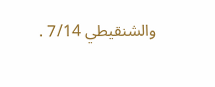والشنقيطي 7/14 .